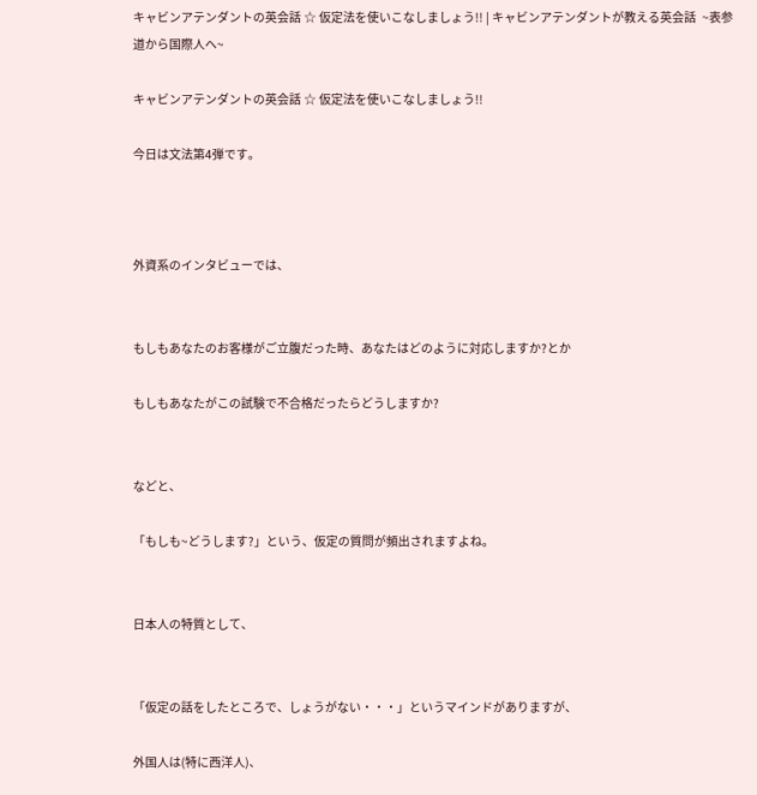キャビンアテンダントの英会話 ☆ 仮定法を使いこなしましょう!! | キャビンアテンダントが教える英会話  ~表参道から国際人へ~

キャビンアテンダントの英会話 ☆ 仮定法を使いこなしましょう!!

今日は文法第4弾です。



外資系のインタビューでは、


もしもあなたのお客様がご立腹だった時、あなたはどのように対応しますか?とか

もしもあなたがこの試験で不合格だったらどうしますか?


などと、

「もしも~どうします?」という、仮定の質問が頻出されますよね。


日本人の特質として、


「仮定の話をしたところで、しょうがない・・・」というマインドがありますが、

外国人は(特に西洋人)、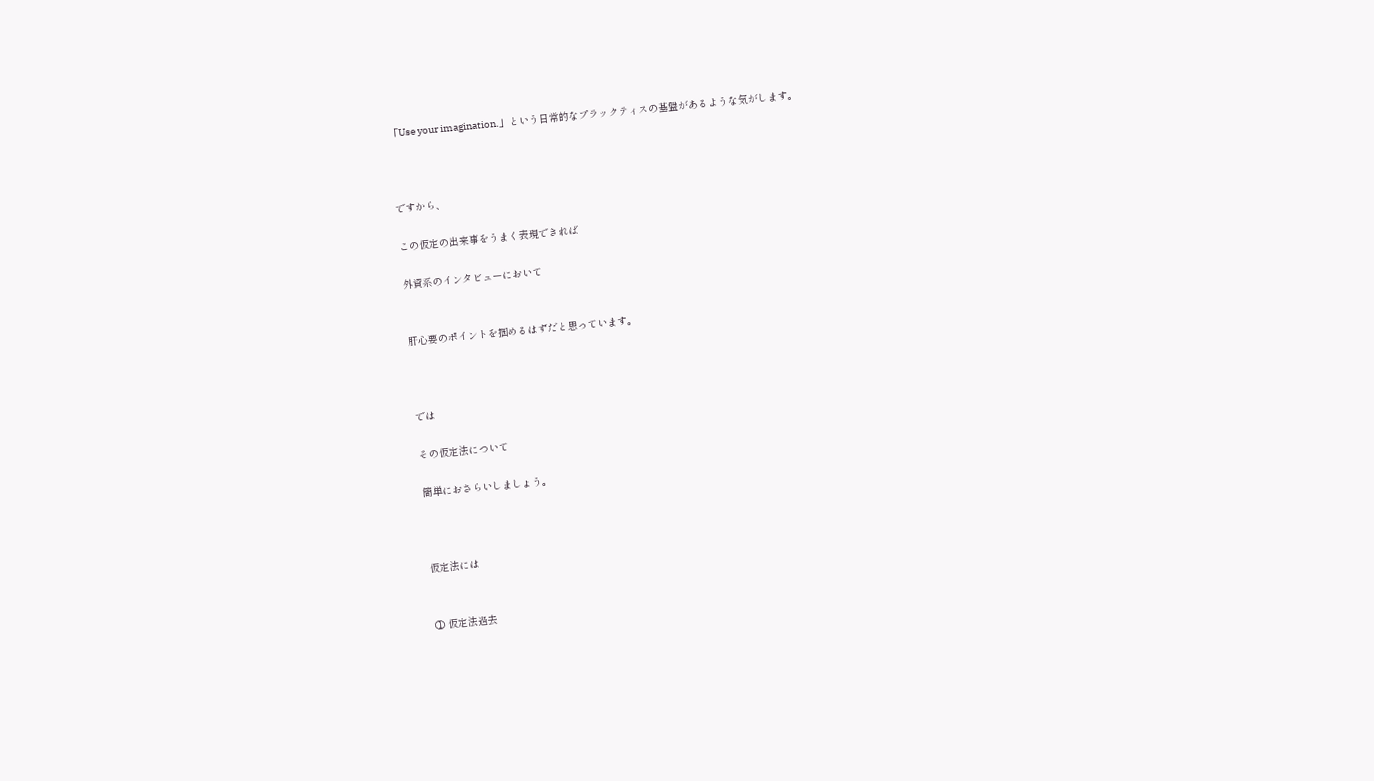「Use your imagination.」という日常的なプラックティスの基盤があるような気がします。



ですから、

この仮定の出来事をうまく表現できれば

外資系のインタビューにおいて


肝心要のポイントを掴めるはずだと思っています。



では

その仮定法について

簡単におさらいしましょう。



仮定法には


① 仮定法過去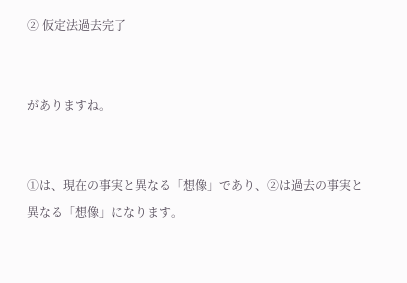② 仮定法過去完了


がありますね。


①は、現在の事実と異なる「想像」であり、②は過去の事実と異なる「想像」になります。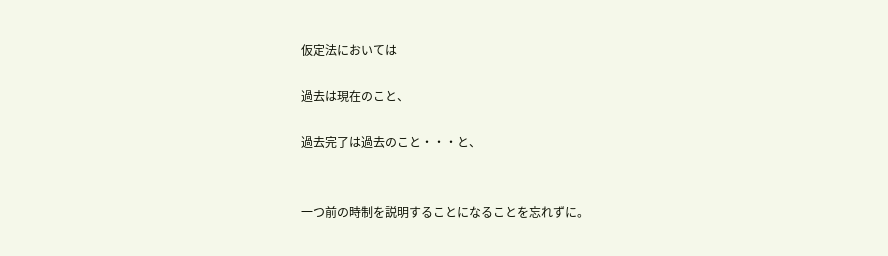仮定法においては

過去は現在のこと、

過去完了は過去のこと・・・と、


一つ前の時制を説明することになることを忘れずに。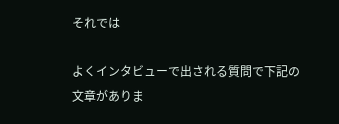それでは

よくインタビューで出される質問で下記の文章がありま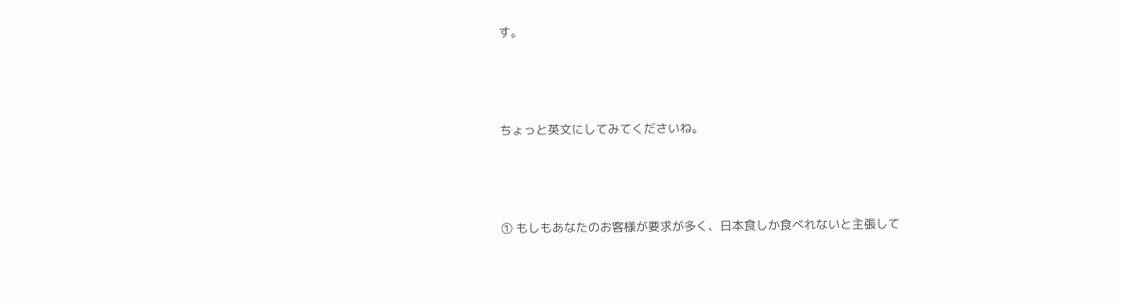す。



ちょっと英文にしてみてくださいね。



① もしもあなたのお客様が要求が多く、日本食しか食べれないと主張して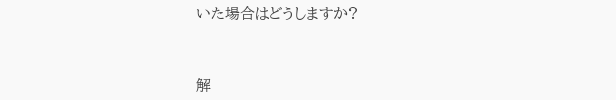いた場合はどうしますか?



解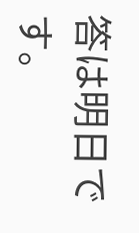答は明日です。